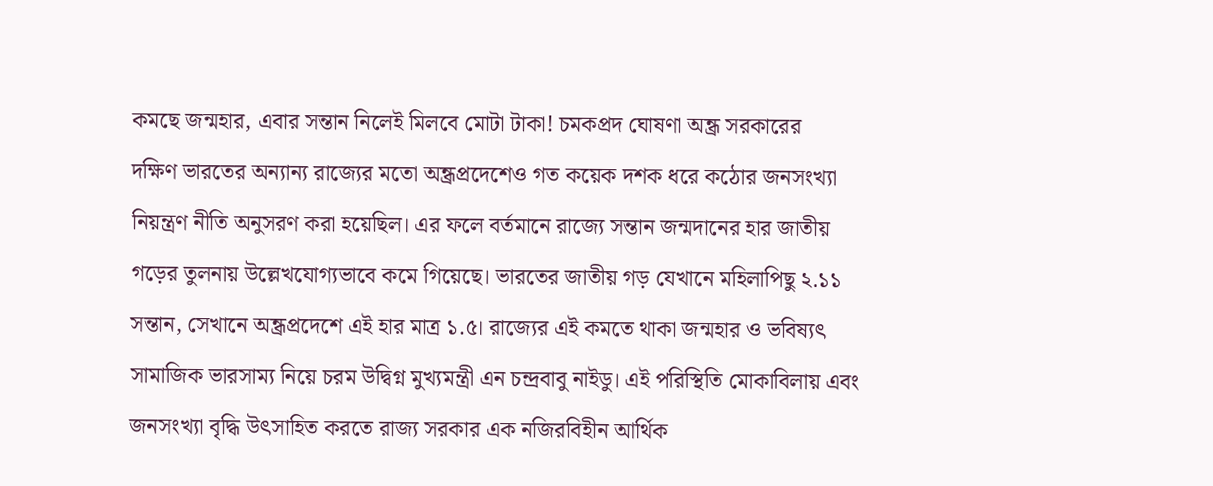কমছে জন্মহার, এবার সন্তান নিলেই মিলবে মোটা টাকা! চমকপ্রদ ঘোষণা অন্ধ্র সরকারের
দক্ষিণ ভারতের অন্যান্য রাজ্যের মতো অন্ধ্রপ্রদেশেও গত কয়েক দশক ধরে কঠোর জনসংখ্যা নিয়ন্ত্রণ নীতি অনুসরণ করা হয়েছিল। এর ফলে বর্তমানে রাজ্যে সন্তান জন্মদানের হার জাতীয় গড়ের তুলনায় উল্লেখযোগ্যভাবে কমে গিয়েছে। ভারতের জাতীয় গড় যেখানে মহিলাপিছু ২.১১ সন্তান, সেখানে অন্ধ্রপ্রদেশে এই হার মাত্র ১.৫। রাজ্যের এই কমতে থাকা জন্মহার ও ভবিষ্যৎ সামাজিক ভারসাম্য নিয়ে চরম উদ্বিগ্ন মুখ্যমন্ত্রী এন চন্দ্রবাবু নাইডু। এই পরিস্থিতি মোকাবিলায় এবং জনসংখ্যা বৃদ্ধি উৎসাহিত করতে রাজ্য সরকার এক নজিরবিহীন আর্থিক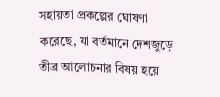সহায়তা প্রকল্পের ঘোষণা করেছে, যা বর্তমানে দেশজুড়ে তীব্র আলোচনার বিষয় হয়ে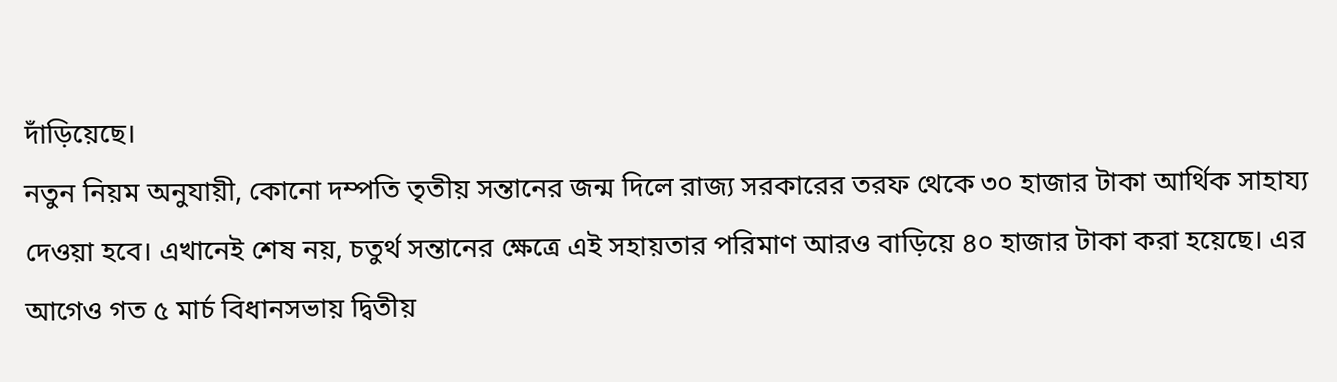দাঁড়িয়েছে।
নতুন নিয়ম অনুযায়ী, কোনো দম্পতি তৃতীয় সন্তানের জন্ম দিলে রাজ্য সরকারের তরফ থেকে ৩০ হাজার টাকা আর্থিক সাহায্য দেওয়া হবে। এখানেই শেষ নয়, চতুর্থ সন্তানের ক্ষেত্রে এই সহায়তার পরিমাণ আরও বাড়িয়ে ৪০ হাজার টাকা করা হয়েছে। এর আগেও গত ৫ মার্চ বিধানসভায় দ্বিতীয়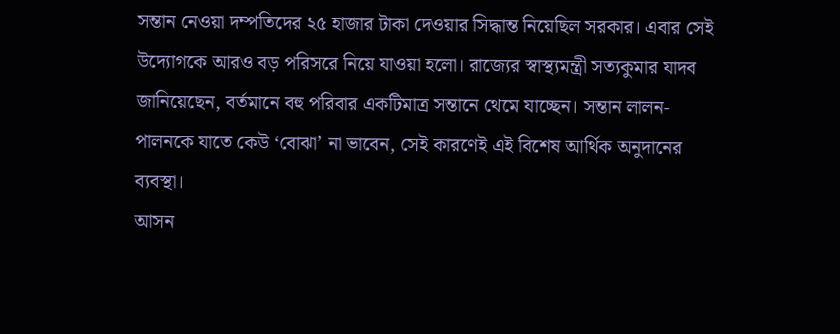সন্তান নেওয়া দম্পতিদের ২৫ হাজার টাকা দেওয়ার সিদ্ধান্ত নিয়েছিল সরকার। এবার সেই উদ্যোগকে আরও বড় পরিসরে নিয়ে যাওয়া হলো। রাজ্যের স্বাস্থ্যমন্ত্রী সত্যকুমার যাদব জানিয়েছেন, বর্তমানে বহু পরিবার একটিমাত্র সন্তানে থেমে যাচ্ছেন। সন্তান লালন-পালনকে যাতে কেউ ‘বোঝা’ না ভাবেন, সেই কারণেই এই বিশেষ আর্থিক অনুদানের ব্যবস্থা।
আসন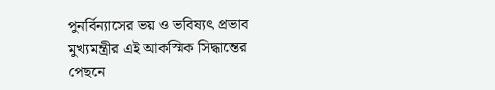পুনর্বিন্যাসের ভয় ও ভবিষ্যৎ প্রভাব
মুখ্যমন্ত্রীর এই আকস্মিক সিদ্ধান্তের পেছনে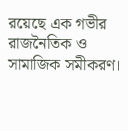রয়েছে এক গভীর রাজনৈতিক ও সামাজিক সমীকরণ।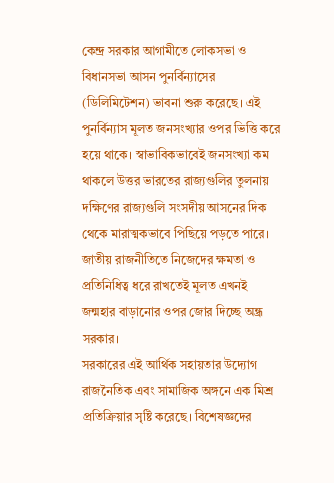কেন্দ্র সরকার আগামীতে লোকসভা ও বিধানসভা আসন পুনর্বিন্যাসের (ডিলিমিটেশন) ভাবনা শুরু করেছে। এই পুনর্বিন্যাস মূলত জনসংখ্যার ওপর ভিত্তি করে হয়ে থাকে। স্বাভাবিকভাবেই জনসংখ্যা কম থাকলে উত্তর ভারতের রাজ্যগুলির তুলনায় দক্ষিণের রাজ্যগুলি সংসদীয় আসনের দিক থেকে মারাত্মকভাবে পিছিয়ে পড়তে পারে। জাতীয় রাজনীতিতে নিজেদের ক্ষমতা ও প্রতিনিধিত্ব ধরে রাখতেই মূলত এখনই জন্মহার বাড়ানোর ওপর জোর দিচ্ছে অন্ধ্র সরকার।
সরকারের এই আর্থিক সহায়তার উদ্যোগ রাজনৈতিক এবং সামাজিক অঙ্গনে এক মিশ্র প্রতিক্রিয়ার সৃষ্টি করেছে। বিশেষজ্ঞদের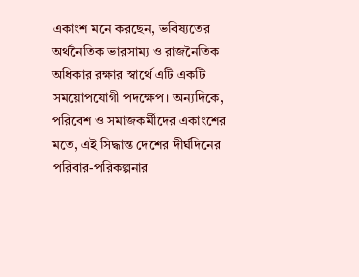একাংশ মনে করছেন, ভবিষ্যতের অর্থনৈতিক ভারসাম্য ও রাজনৈতিক অধিকার রক্ষার স্বার্থে এটি একটি সময়োপযোগী পদক্ষেপ। অন্যদিকে, পরিবেশ ও সমাজকর্মীদের একাংশের মতে, এই সিদ্ধান্ত দেশের দীর্ঘদিনের পরিবার-পরিকল্পনার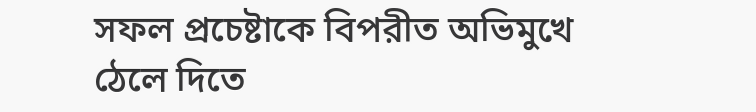সফল প্রচেষ্টাকে বিপরীত অভিমুখে ঠেলে দিতে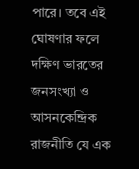পারে। তবে এই ঘোষণার ফলে দক্ষিণ ভারতের জনসংখ্যা ও আসনকেন্দ্রিক রাজনীতি যে এক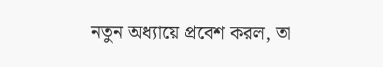নতুন অধ্যায়ে প্রবেশ করল, তা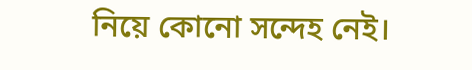নিয়ে কোনো সন্দেহ নেই।